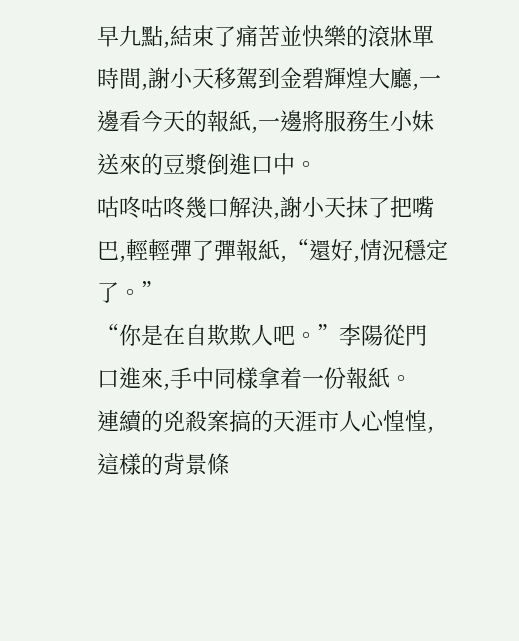早九點,結束了痛苦並快樂的滾牀單時間,謝小天移駕到金碧輝煌大廳,一邊看今天的報紙,一邊將服務生小妹送來的豆漿倒進口中。
咕咚咕咚幾口解決,謝小天抹了把嘴巴,輕輕彈了彈報紙,“還好,情況穩定了。”
“你是在自欺欺人吧。”李陽從門口進來,手中同樣拿着一份報紙。
連續的兇殺案搞的天涯市人心惶惶,這樣的背景條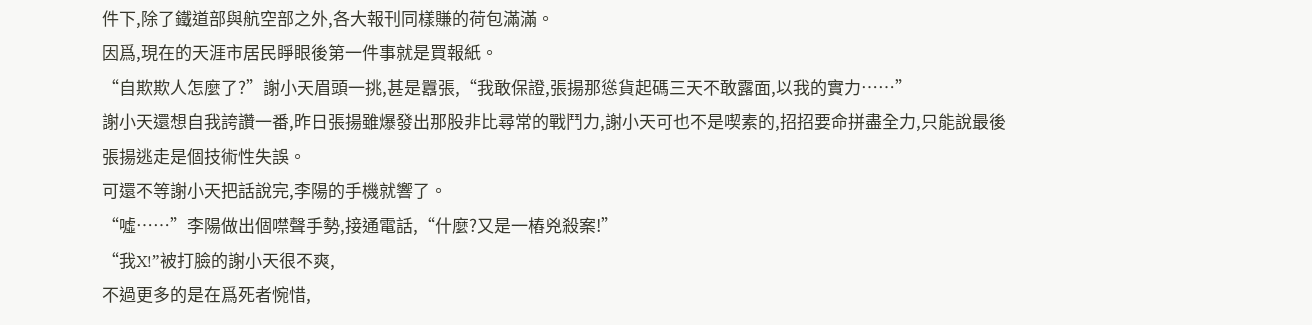件下,除了鐵道部與航空部之外,各大報刊同樣賺的荷包滿滿。
因爲,現在的天涯市居民睜眼後第一件事就是買報紙。
“自欺欺人怎麼了?”謝小天眉頭一挑,甚是囂張,“我敢保證,張揚那慫貨起碼三天不敢露面,以我的實力……”
謝小天還想自我誇讚一番,昨日張揚雖爆發出那股非比尋常的戰鬥力,謝小天可也不是喫素的,招招要命拼盡全力,只能說最後張揚逃走是個技術性失誤。
可還不等謝小天把話說完,李陽的手機就響了。
“噓……”李陽做出個噤聲手勢,接通電話,“什麼?又是一樁兇殺案!”
“我X!”被打臉的謝小天很不爽,
不過更多的是在爲死者惋惜,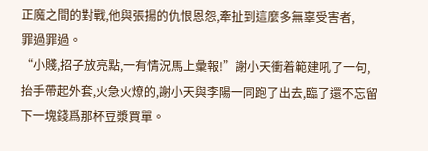正魔之間的對戰,他與張揚的仇恨恩怨,牽扯到這麼多無辜受害者,
罪過罪過。
“小賤,招子放亮點,一有情況馬上彙報!”謝小天衝着範建吼了一句,
抬手帶起外套,火急火燎的,謝小天與李陽一同跑了出去,臨了還不忘留下一塊錢爲那杯豆漿買單。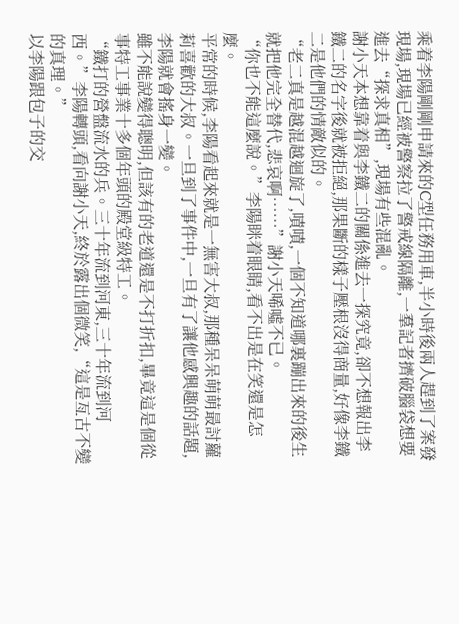乘着李陽剛剛申請來的C型任務用車,半小時後兩人趕到了案發現場,現場已經被警察拉了警戒線隔離,一羣記者擠破腦袋想要進去“探求真相”,現場有些混亂。
謝小天本想靠着與李鐵二的關係進去一探究竟,卻不想報出李鐵二的名字後就被拒絕,那果斷的樣子壓根沒得商量,好像李鐵二是他們的情敵似的。
“老二真是越混越迴旋了,嘖嘖,一個不知道哪裏蹦出來的後生就把他完全替代,悲哀啊……”謝小天唏噓不已。
“你也不能這麼說。”李陽眯着眼睛,看不出是在笑還是怎麼。
平常的時候,李陽看起來就是一無害大叔,那種呆呆萌萌最討蘿莉喜歡的大叔。一旦到了事件中,一旦有了讓他感興趣的話題,李陽就會搖身一變。
雖不能說變得聰明,但該有的老道還是不打折扣,畢竟這是個從事特工事業十多個年頭的殿堂級特工。
“鐵打的營盤流水的兵。三十年流到河東,三十年流到河西。”李陽轉頭,看向謝小天,終於露出個微笑,“這是亙古不變的真理。”
以李陽跟包子的交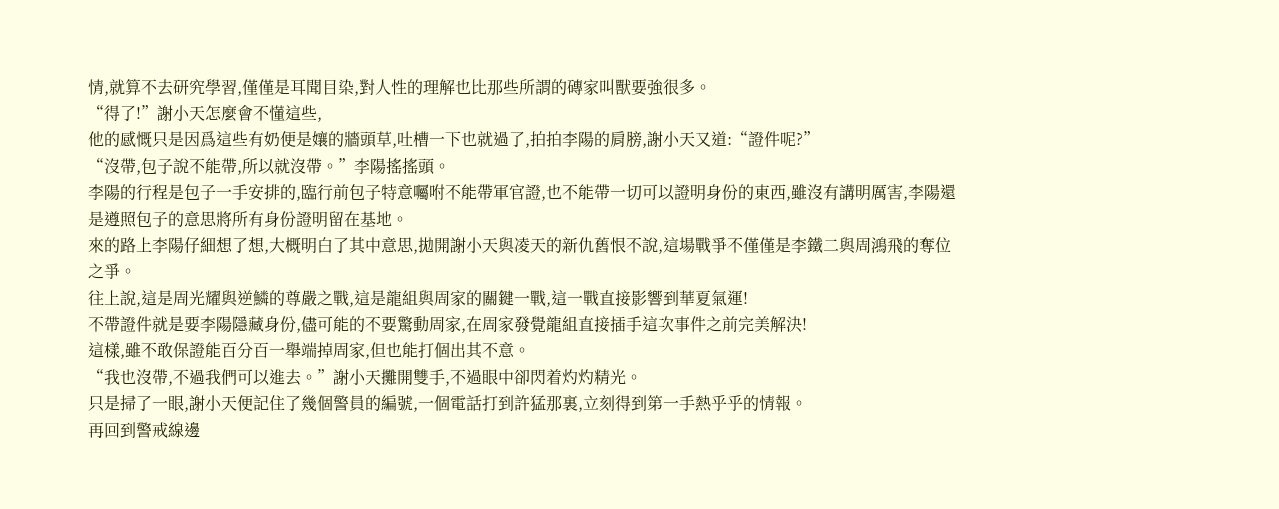情,就算不去研究學習,僅僅是耳聞目染,對人性的理解也比那些所謂的磚家叫獸要強很多。
“得了!”謝小天怎麼會不懂這些,
他的感慨只是因爲這些有奶便是孃的牆頭草,吐槽一下也就過了,拍拍李陽的肩膀,謝小天又道:“證件呢?”
“沒帶,包子說不能帶,所以就沒帶。”李陽搖搖頭。
李陽的行程是包子一手安排的,臨行前包子特意囑咐不能帶軍官證,也不能帶一切可以證明身份的東西,雖沒有講明厲害,李陽還是遵照包子的意思將所有身份證明留在基地。
來的路上李陽仔細想了想,大概明白了其中意思,拋開謝小天與凌天的新仇舊恨不說,這場戰爭不僅僅是李鐵二與周鴻飛的奪位之爭。
往上說,這是周光耀與逆鱗的尊嚴之戰,這是龍組與周家的關鍵一戰,這一戰直接影響到華夏氣運!
不帶證件就是要李陽隱藏身份,儘可能的不要驚動周家,在周家發覺龍組直接插手這次事件之前完美解決!
這樣,雖不敢保證能百分百一舉端掉周家,但也能打個出其不意。
“我也沒帶,不過我們可以進去。”謝小天攤開雙手,不過眼中卻閃着灼灼精光。
只是掃了一眼,謝小天便記住了幾個警員的編號,一個電話打到許猛那裏,立刻得到第一手熱乎乎的情報。
再回到警戒線邊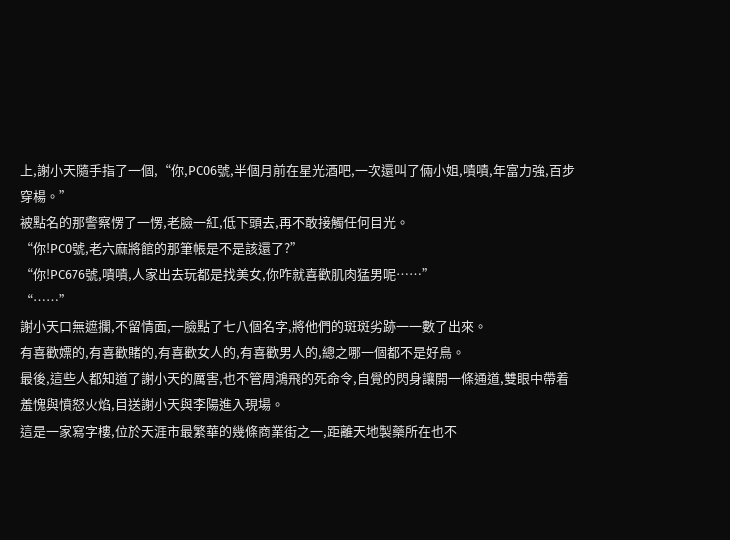上,謝小天隨手指了一個,“你,PC06號,半個月前在星光酒吧,一次還叫了倆小姐,嘖嘖,年富力強,百步穿楊。”
被點名的那警察愣了一愣,老臉一紅,低下頭去,再不敢接觸任何目光。
“你!PC0號,老六麻將館的那筆帳是不是該還了?”
“你!PC676號,嘖嘖,人家出去玩都是找美女,你咋就喜歡肌肉猛男呢……”
“……”
謝小天口無遮攔,不留情面,一臉點了七八個名字,將他們的斑斑劣跡一一數了出來。
有喜歡嫖的,有喜歡賭的,有喜歡女人的,有喜歡男人的,總之哪一個都不是好鳥。
最後,這些人都知道了謝小天的厲害,也不管周鴻飛的死命令,自覺的閃身讓開一條通道,雙眼中帶着羞愧與憤怒火焰,目送謝小天與李陽進入現場。
這是一家寫字樓,位於天涯市最繁華的幾條商業街之一,距離天地製藥所在也不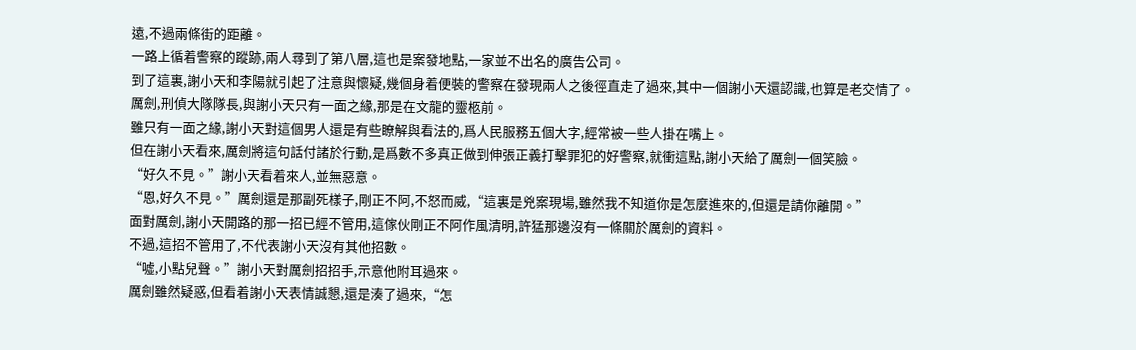遠,不過兩條街的距離。
一路上循着警察的蹤跡,兩人尋到了第八層,這也是案發地點,一家並不出名的廣告公司。
到了這裏,謝小天和李陽就引起了注意與懷疑,幾個身着便裝的警察在發現兩人之後徑直走了過來,其中一個謝小天還認識,也算是老交情了。
厲劍,刑偵大隊隊長,與謝小天只有一面之緣,那是在文龍的靈柩前。
雖只有一面之緣,謝小天對這個男人還是有些瞭解與看法的,爲人民服務五個大字,經常被一些人掛在嘴上。
但在謝小天看來,厲劍將這句話付諸於行動,是爲數不多真正做到伸張正義打擊罪犯的好警察,就衝這點,謝小天給了厲劍一個笑臉。
“好久不見。”謝小天看着來人,並無惡意。
“恩,好久不見。”厲劍還是那副死樣子,剛正不阿,不怒而威,“這裏是兇案現場,雖然我不知道你是怎麼進來的,但還是請你離開。”
面對厲劍,謝小天開路的那一招已經不管用,這傢伙剛正不阿作風清明,許猛那邊沒有一條關於厲劍的資料。
不過,這招不管用了,不代表謝小天沒有其他招數。
“噓,小點兒聲。”謝小天對厲劍招招手,示意他附耳過來。
厲劍雖然疑惑,但看着謝小天表情誠懇,還是湊了過來,“怎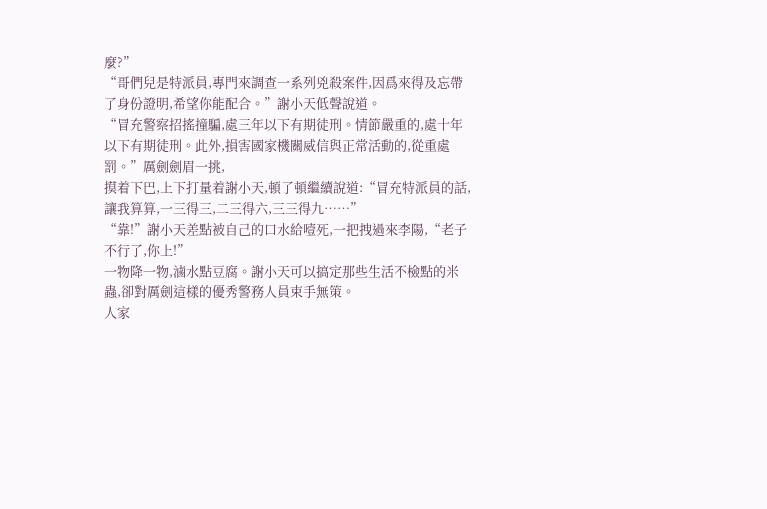麼?”
“哥們兒是特派員,專門來調查一系列兇殺案件,因爲來得及忘帶了身份證明,希望你能配合。”謝小天低聲說道。
“冒充警察招搖撞騙,處三年以下有期徒刑。情節嚴重的,處十年以下有期徒刑。此外,損害國家機關威信與正常活動的,從重處罰。”厲劍劍眉一挑,
摸着下巴,上下打量着謝小天,頓了頓繼續說道:“冒充特派員的話,讓我算算,一三得三,二三得六,三三得九……”
“靠!”謝小天差點被自己的口水給噎死,一把拽過來李陽,“老子不行了,你上!”
一物降一物,滷水點豆腐。謝小天可以搞定那些生活不檢點的米蟲,卻對厲劍這樣的優秀警務人員束手無策。
人家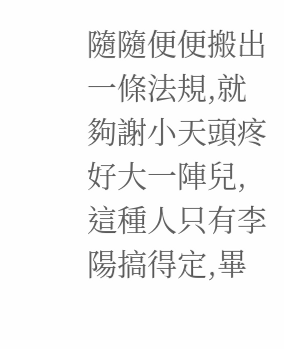隨隨便便搬出一條法規,就夠謝小天頭疼好大一陣兒,這種人只有李陽搞得定,畢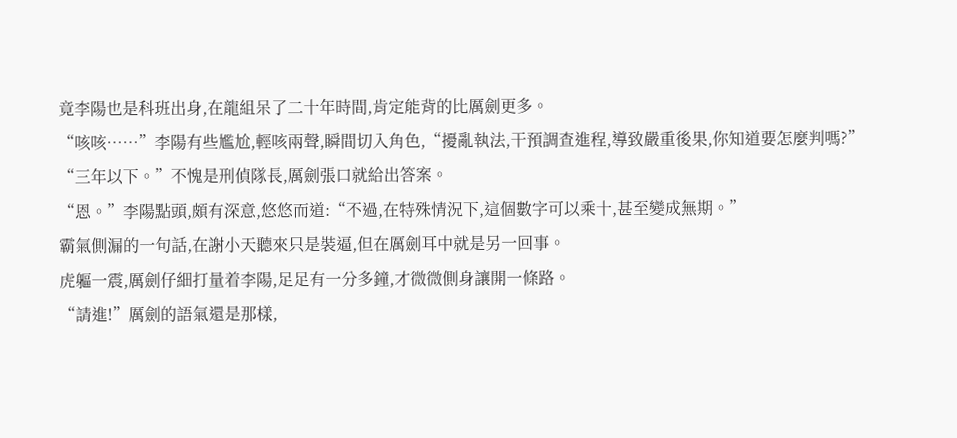竟李陽也是科班出身,在龍組呆了二十年時間,肯定能背的比厲劍更多。
“咳咳……”李陽有些尷尬,輕咳兩聲,瞬間切入角色,“擾亂執法,干預調查進程,導致嚴重後果,你知道要怎麼判嗎?”
“三年以下。”不愧是刑偵隊長,厲劍張口就給出答案。
“恩。”李陽點頭,頗有深意,悠悠而道:“不過,在特殊情況下,這個數字可以乘十,甚至變成無期。”
霸氣側漏的一句話,在謝小天聽來只是裝逼,但在厲劍耳中就是另一回事。
虎軀一震,厲劍仔細打量着李陽,足足有一分多鐘,才微微側身讓開一條路。
“請進!”厲劍的語氣還是那樣,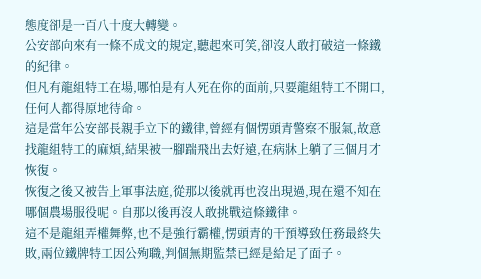態度卻是一百八十度大轉變。
公安部向來有一條不成文的規定,聽起來可笑,卻沒人敢打破這一條鐵的紀律。
但凡有龍組特工在場,哪怕是有人死在你的面前,只要龍組特工不開口,任何人都得原地待命。
這是當年公安部長親手立下的鐵律,曾經有個愣頭青警察不服氣,故意找龍組特工的麻煩,結果被一腳踹飛出去好遠,在病牀上躺了三個月才恢復。
恢復之後又被告上軍事法庭,從那以後就再也沒出現過,現在還不知在哪個農場服役呢。自那以後再沒人敢挑戰這條鐵律。
這不是龍組弄權舞弊,也不是強行霸權,愣頭青的干預導致任務最終失敗,兩位鐵牌特工因公殉職,判個無期監禁已經是給足了面子。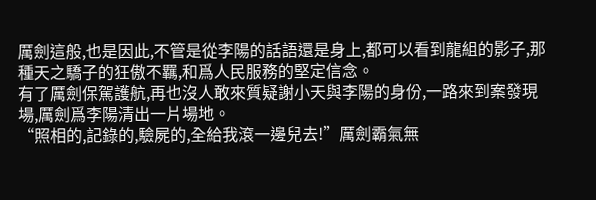厲劍這般,也是因此,不管是從李陽的話語還是身上,都可以看到龍組的影子,那種天之驕子的狂傲不羈,和爲人民服務的堅定信念。
有了厲劍保駕護航,再也沒人敢來質疑謝小天與李陽的身份,一路來到案發現場,厲劍爲李陽清出一片場地。
“照相的,記錄的,驗屍的,全給我滾一邊兒去!”厲劍霸氣無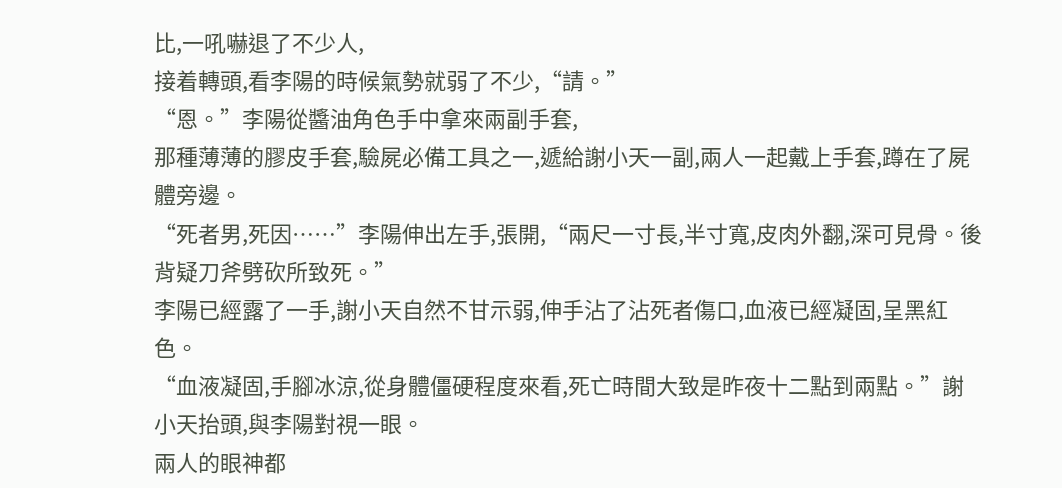比,一吼嚇退了不少人,
接着轉頭,看李陽的時候氣勢就弱了不少,“請。”
“恩。”李陽從醬油角色手中拿來兩副手套,
那種薄薄的膠皮手套,驗屍必備工具之一,遞給謝小天一副,兩人一起戴上手套,蹲在了屍體旁邊。
“死者男,死因……”李陽伸出左手,張開,“兩尺一寸長,半寸寬,皮肉外翻,深可見骨。後背疑刀斧劈砍所致死。”
李陽已經露了一手,謝小天自然不甘示弱,伸手沾了沾死者傷口,血液已經凝固,呈黑紅色。
“血液凝固,手腳冰涼,從身體僵硬程度來看,死亡時間大致是昨夜十二點到兩點。”謝小天抬頭,與李陽對視一眼。
兩人的眼神都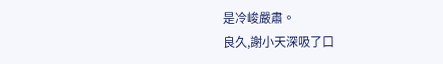是冷峻嚴肅。
良久,謝小天深吸了口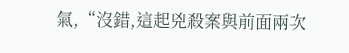氣,“沒錯,這起兇殺案與前面兩次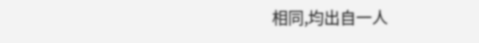相同,均出自一人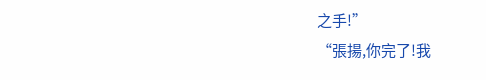之手!”
“張揚,你完了!我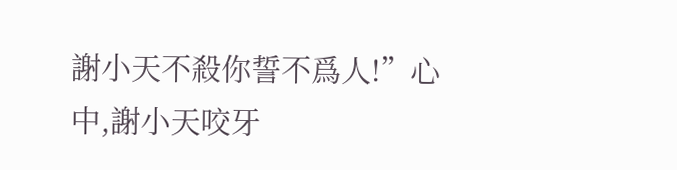謝小天不殺你誓不爲人!”心中,謝小天咬牙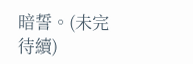暗誓。(未完待續)